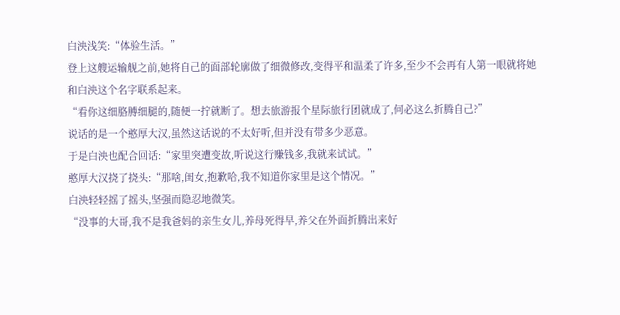白泱浅笑:“体验生活。”
登上这艘运输舰之前,她将自己的面部轮廓做了细微修改,变得平和温柔了许多,至少不会再有人第一眼就将她和白泱这个名字联系起来。
“看你这细胳膊细腿的,随便一拧就断了。想去旅游报个星际旅行团就成了,何必这么折腾自己?”
说话的是一个憨厚大汉,虽然这话说的不太好听,但并没有带多少恶意。
于是白泱也配合回话:“家里突遭变故,听说这行赚钱多,我就来试试。”
憨厚大汉挠了挠头:“那啥,闺女,抱歉哈,我不知道你家里是这个情况。”
白泱轻轻摇了摇头,坚强而隐忍地微笑。
“没事的大哥,我不是我爸妈的亲生女儿,养母死得早,养父在外面折腾出来好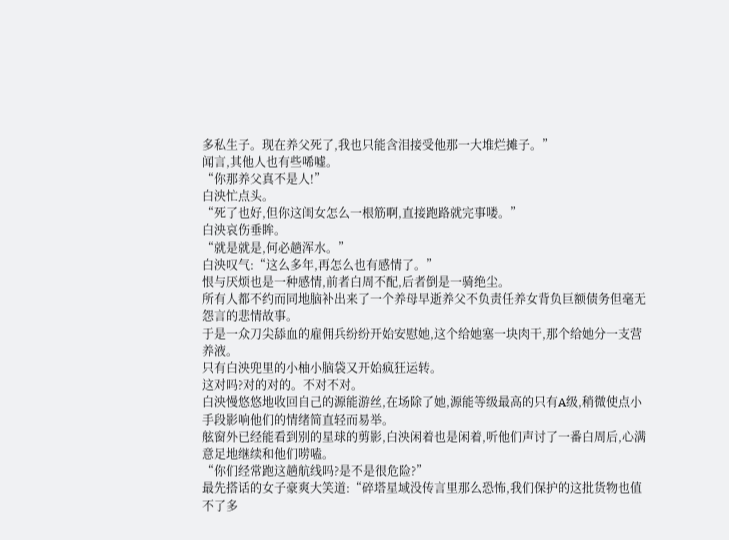多私生子。现在养父死了,我也只能含泪接受他那一大堆烂摊子。”
闻言,其他人也有些唏嘘。
“你那养父真不是人!”
白泱忙点头。
“死了也好,但你这闺女怎么一根筋啊,直接跑路就完事喽。”
白泱哀伤垂眸。
“就是就是,何必趟浑水。”
白泱叹气:“这么多年,再怎么也有感情了。”
恨与厌烦也是一种感情,前者白周不配,后者倒是一骑绝尘。
所有人都不约而同地脑补出来了一个养母早逝养父不负责任养女背负巨额债务但毫无怨言的悲情故事。
于是一众刀尖舔血的雇佣兵纷纷开始安慰她,这个给她塞一块肉干,那个给她分一支营养液。
只有白泱兜里的小柚小脑袋又开始疯狂运转。
这对吗?对的对的。不对不对。
白泱慢悠悠地收回自己的源能游丝,在场除了她,源能等级最高的只有A级,稍微使点小手段影响他们的情绪简直轻而易举。
舷窗外已经能看到别的星球的剪影,白泱闲着也是闲着,听他们声讨了一番白周后,心满意足地继续和他们唠嗑。
“你们经常跑这趟航线吗?是不是很危险?”
最先搭话的女子豪爽大笑道:“碎塔星域没传言里那么恐怖,我们保护的这批货物也值不了多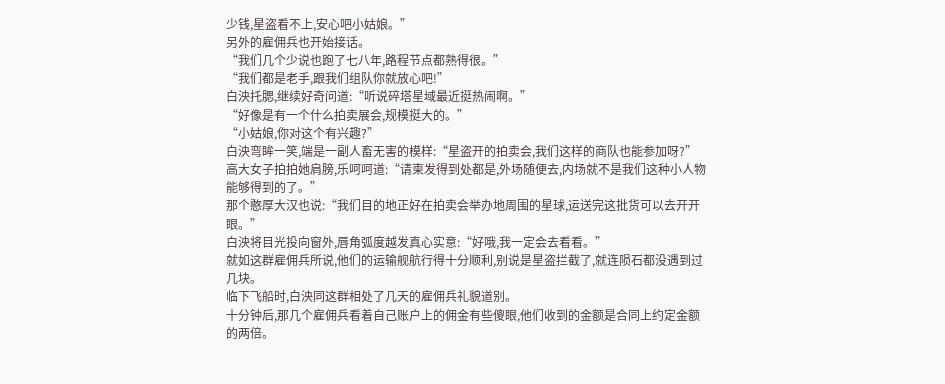少钱,星盗看不上,安心吧小姑娘。”
另外的雇佣兵也开始接话。
“我们几个少说也跑了七八年,路程节点都熟得很。”
“我们都是老手,跟我们组队你就放心吧!”
白泱托腮,继续好奇问道:“听说碎塔星域最近挺热闹啊。”
“好像是有一个什么拍卖展会,规模挺大的。”
“小姑娘,你对这个有兴趣?”
白泱弯眸一笑,端是一副人畜无害的模样:“星盗开的拍卖会,我们这样的商队也能参加呀?”
高大女子拍拍她肩膀,乐呵呵道:“请柬发得到处都是,外场随便去,内场就不是我们这种小人物能够得到的了。”
那个憨厚大汉也说:“我们目的地正好在拍卖会举办地周围的星球,运送完这批货可以去开开眼。”
白泱将目光投向窗外,唇角弧度越发真心实意:“好哦,我一定会去看看。”
就如这群雇佣兵所说,他们的运输舰航行得十分顺利,别说是星盗拦截了,就连陨石都没遇到过几块。
临下飞船时,白泱同这群相处了几天的雇佣兵礼貌道别。
十分钟后,那几个雇佣兵看着自己账户上的佣金有些傻眼,他们收到的金额是合同上约定金额的两倍。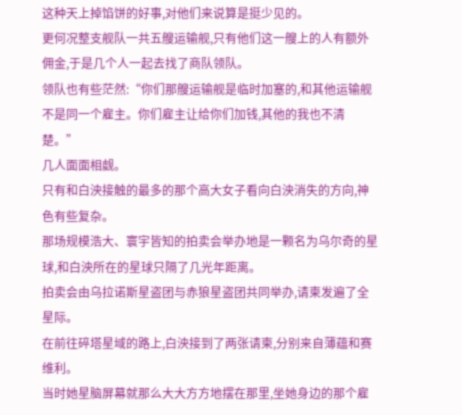这种天上掉馅饼的好事,对他们来说算是挺少见的。
更何况整支舰队一共五艘运输舰,只有他们这一艘上的人有额外佣金,于是几个人一起去找了商队领队。
领队也有些茫然:“你们那艘运输舰是临时加塞的,和其他运输舰不是同一个雇主。你们雇主让给你们加钱,其他的我也不清楚。”
几人面面相觑。
只有和白泱接触的最多的那个高大女子看向白泱消失的方向,神色有些复杂。
那场规模浩大、寰宇皆知的拍卖会举办地是一颗名为乌尔奇的星球,和白泱所在的星球只隔了几光年距离。
拍卖会由乌拉诺斯星盗团与赤狼星盗团共同举办,请柬发遍了全星际。
在前往碎塔星域的路上,白泱接到了两张请柬,分别来自薄蕴和赛维利。
当时她星脑屏幕就那么大大方方地摆在那里,坐她身边的那个雇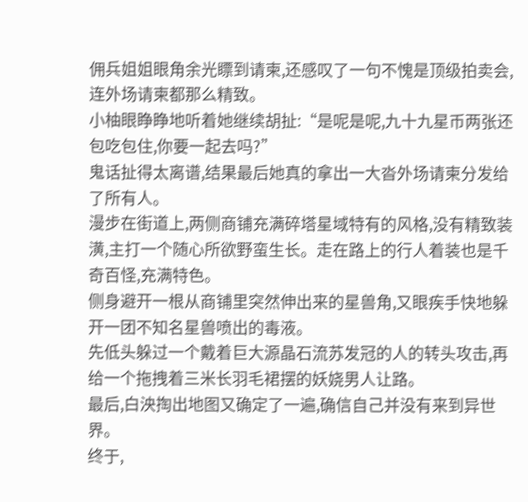佣兵姐姐眼角余光瞟到请柬,还感叹了一句不愧是顶级拍卖会,连外场请柬都那么精致。
小柚眼睁睁地听着她继续胡扯:“是呢是呢,九十九星币两张还包吃包住,你要一起去吗?”
鬼话扯得太离谱,结果最后她真的拿出一大沓外场请柬分发给了所有人。
漫步在街道上,两侧商铺充满碎塔星域特有的风格,没有精致装潢,主打一个随心所欲野蛮生长。走在路上的行人着装也是千奇百怪,充满特色。
侧身避开一根从商铺里突然伸出来的星兽角,又眼疾手快地躲开一团不知名星兽喷出的毒液。
先低头躲过一个戴着巨大源晶石流苏发冠的人的转头攻击,再给一个拖拽着三米长羽毛裙摆的妖娆男人让路。
最后,白泱掏出地图又确定了一遍,确信自己并没有来到异世界。
终于,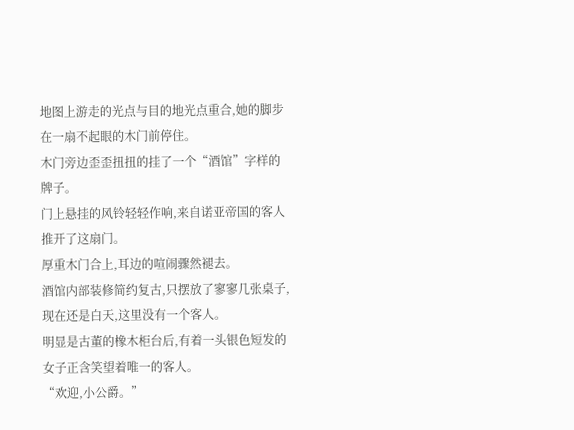地图上游走的光点与目的地光点重合,她的脚步在一扇不起眼的木门前停住。
木门旁边歪歪扭扭的挂了一个“酒馆”字样的牌子。
门上悬挂的风铃轻轻作响,来自诺亚帝国的客人推开了这扇门。
厚重木门合上,耳边的喧闹骤然褪去。
酒馆内部装修简约复古,只摆放了寥寥几张桌子,现在还是白天,这里没有一个客人。
明显是古董的橡木柜台后,有着一头银色短发的女子正含笑望着唯一的客人。
“欢迎,小公爵。”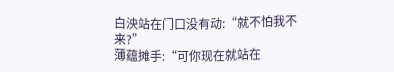白泱站在门口没有动:“就不怕我不来?”
薄蕴摊手:“可你现在就站在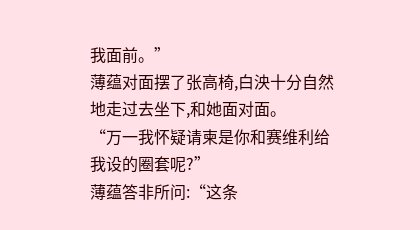我面前。”
薄蕴对面摆了张高椅,白泱十分自然地走过去坐下,和她面对面。
“万一我怀疑请柬是你和赛维利给我设的圈套呢?”
薄蕴答非所问:“这条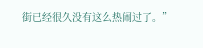街已经很久没有这么热闹过了。”